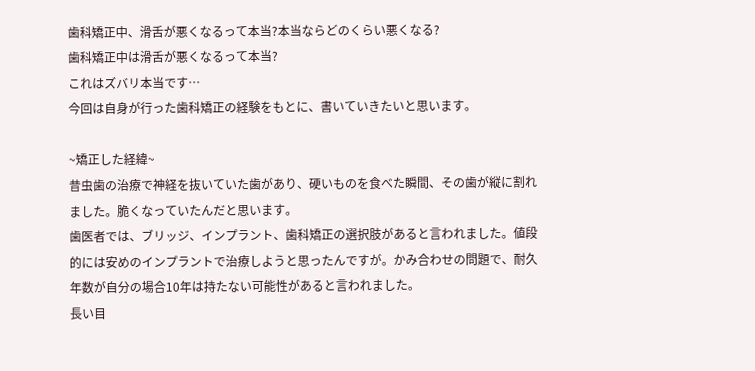歯科矯正中、滑舌が悪くなるって本当?本当ならどのくらい悪くなる?
歯科矯正中は滑舌が悪くなるって本当?
これはズバリ本当です…
今回は自身が行った歯科矯正の経験をもとに、書いていきたいと思います。

~矯正した経緯~
昔虫歯の治療で神経を抜いていた歯があり、硬いものを食べた瞬間、その歯が縦に割れました。脆くなっていたんだと思います。
歯医者では、ブリッジ、インプラント、歯科矯正の選択肢があると言われました。値段的には安めのインプラントで治療しようと思ったんですが。かみ合わせの問題で、耐久年数が自分の場合10年は持たない可能性があると言われました。
長い目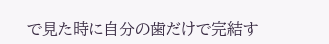で見た時に自分の歯だけで完結す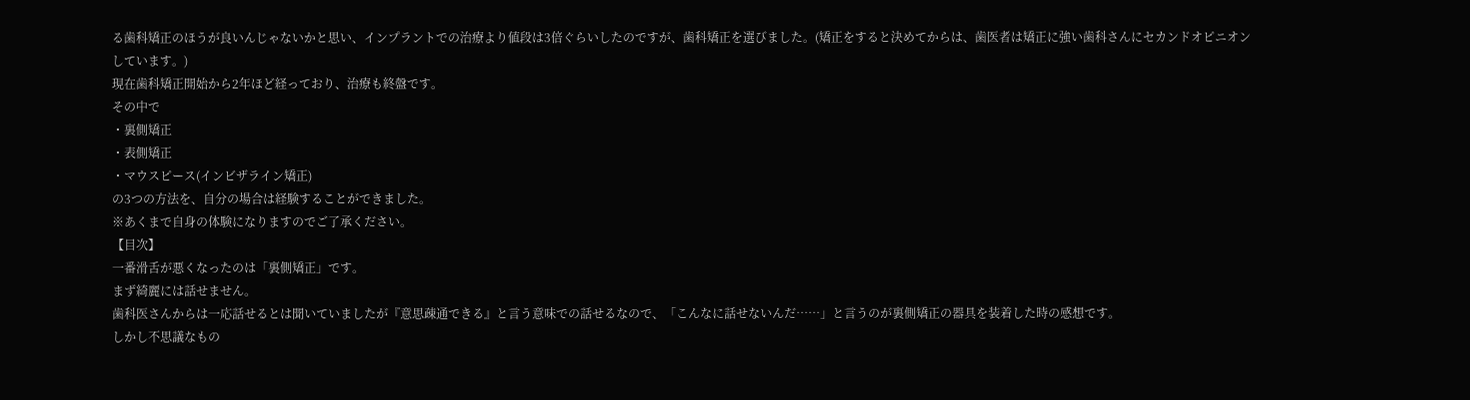る歯科矯正のほうが良いんじゃないかと思い、インプラントでの治療より値段は3倍ぐらいしたのですが、歯科矯正を選びました。(矯正をすると決めてからは、歯医者は矯正に強い歯科さんにセカンドオピニオンしています。)
現在歯科矯正開始から2年ほど経っており、治療も終盤です。
その中で
・裏側矯正
・表側矯正
・マウスピース(インビザライン矯正)
の3つの方法を、自分の場合は経験することができました。
※あくまで自身の体験になりますのでご了承ください。
【目次】
一番滑舌が悪くなったのは「裏側矯正」です。
まず綺麗には話せません。
歯科医さんからは一応話せるとは聞いていましたが『意思疎通できる』と言う意味での話せるなので、「こんなに話せないんだ……」と言うのが裏側矯正の器具を装着した時の感想です。
しかし不思議なもの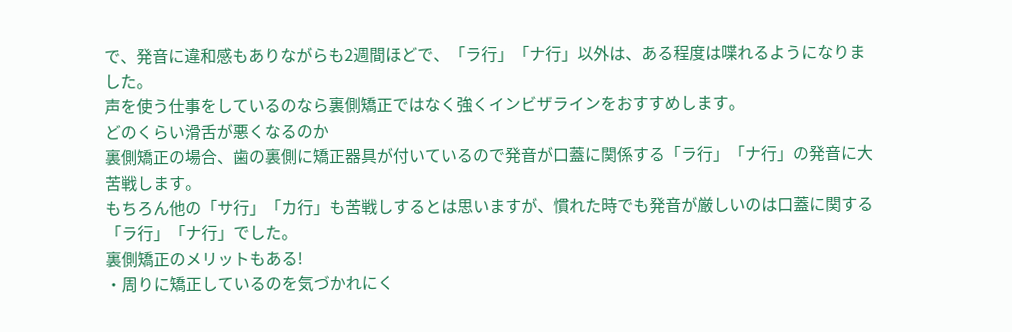で、発音に違和感もありながらも2週間ほどで、「ラ行」「ナ行」以外は、ある程度は喋れるようになりました。
声を使う仕事をしているのなら裏側矯正ではなく強くインビザラインをおすすめします。
どのくらい滑舌が悪くなるのか
裏側矯正の場合、歯の裏側に矯正器具が付いているので発音が口蓋に関係する「ラ行」「ナ行」の発音に大苦戦します。
もちろん他の「サ行」「カ行」も苦戦しするとは思いますが、慣れた時でも発音が厳しいのは口蓋に関する「ラ行」「ナ行」でした。
裏側矯正のメリットもある!
・周りに矯正しているのを気づかれにく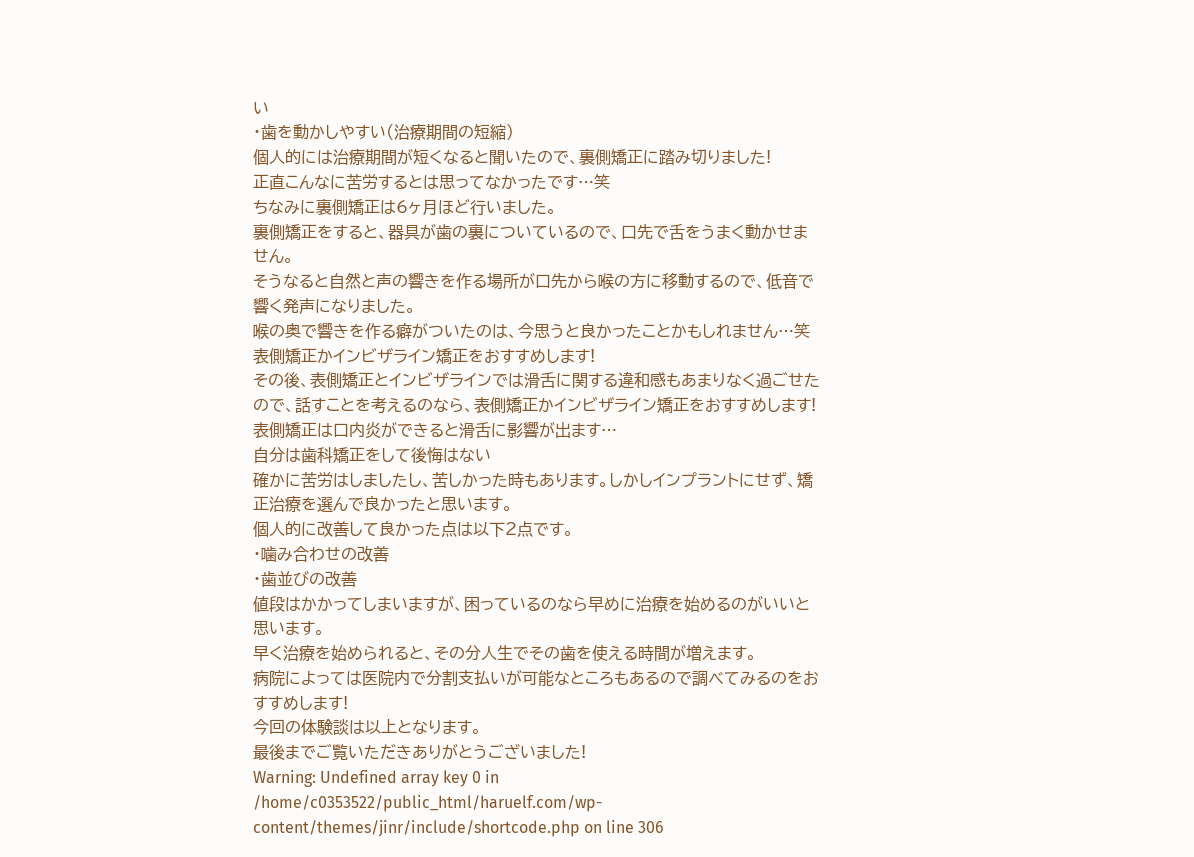い
・歯を動かしやすい(治療期間の短縮)
個人的には治療期間が短くなると聞いたので、裏側矯正に踏み切りました!
正直こんなに苦労するとは思ってなかったです…笑
ちなみに裏側矯正は6ヶ月ほど行いました。
裏側矯正をすると、器具が歯の裏についているので、口先で舌をうまく動かせません。
そうなると自然と声の響きを作る場所が口先から喉の方に移動するので、低音で響く発声になりました。
喉の奥で響きを作る癖がついたのは、今思うと良かったことかもしれません…笑
表側矯正かインビザライン矯正をおすすめします!
その後、表側矯正とインビザラインでは滑舌に関する違和感もあまりなく過ごせたので、話すことを考えるのなら、表側矯正かインビザライン矯正をおすすめします!表側矯正は口内炎ができると滑舌に影響が出ます…
自分は歯科矯正をして後悔はない
確かに苦労はしましたし、苦しかった時もあります。しかしインプラントにせず、矯正治療を選んで良かったと思います。
個人的に改善して良かった点は以下2点です。
・噛み合わせの改善
・歯並びの改善
値段はかかってしまいますが、困っているのなら早めに治療を始めるのがいいと思います。
早く治療を始められると、その分人生でその歯を使える時間が増えます。
病院によっては医院内で分割支払いが可能なところもあるので調べてみるのをおすすめします!
今回の体験談は以上となります。
最後までご覧いただきありがとうございました!
Warning: Undefined array key 0 in /home/c0353522/public_html/haruelf.com/wp-content/themes/jinr/include/shortcode.php on line 306